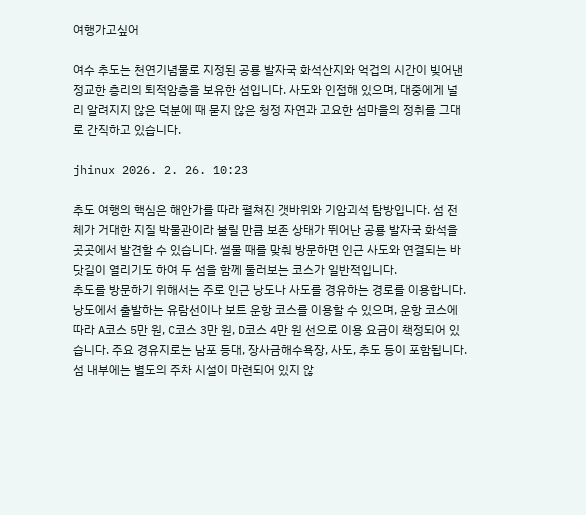여행가고싶어

여수 추도는 천연기념물로 지정된 공룡 발자국 화석산지와 억겁의 시간이 빚어낸 정교한 층리의 퇴적암층을 보유한 섬입니다. 사도와 인접해 있으며, 대중에게 널리 알려지지 않은 덕분에 때 묻지 않은 청정 자연과 고요한 섬마을의 정취를 그대로 간직하고 있습니다.

jhinux 2026. 2. 26. 10:23

추도 여행의 핵심은 해안가를 따라 펼쳐진 갯바위와 기암괴석 탐방입니다. 섬 전체가 거대한 지질 박물관이라 불릴 만큼 보존 상태가 뛰어난 공룡 발자국 화석을 곳곳에서 발견할 수 있습니다. 썰물 때를 맞춰 방문하면 인근 사도와 연결되는 바닷길이 열리기도 하여 두 섬을 함께 둘러보는 코스가 일반적입니다.
추도를 방문하기 위해서는 주로 인근 낭도나 사도를 경유하는 경로를 이용합니다. 낭도에서 출발하는 유람선이나 보트 운항 코스를 이용할 수 있으며, 운항 코스에 따라 A코스 5만 원, C코스 3만 원, D코스 4만 원 선으로 이용 요금이 책정되어 있습니다. 주요 경유지로는 남포 등대, 장사금해수욕장, 사도, 추도 등이 포함됩니다.
섬 내부에는 별도의 주차 시설이 마련되어 있지 않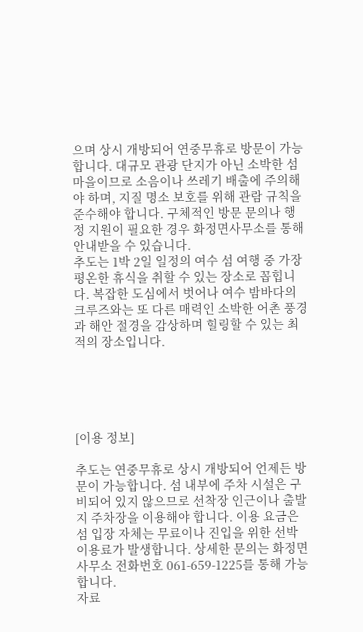으며 상시 개방되어 연중무휴로 방문이 가능합니다. 대규모 관광 단지가 아닌 소박한 섬마을이므로 소음이나 쓰레기 배출에 주의해야 하며, 지질 명소 보호를 위해 관람 규칙을 준수해야 합니다. 구체적인 방문 문의나 행정 지원이 필요한 경우 화정면사무소를 통해 안내받을 수 있습니다.
추도는 1박 2일 일정의 여수 섬 여행 중 가장 평온한 휴식을 취할 수 있는 장소로 꼽힙니다. 복잡한 도심에서 벗어나 여수 밤바다의 크루즈와는 또 다른 매력인 소박한 어촌 풍경과 해안 절경을 감상하며 힐링할 수 있는 최적의 장소입니다.





[이용 정보]

추도는 연중무휴로 상시 개방되어 언제든 방문이 가능합니다. 섬 내부에 주차 시설은 구비되어 있지 않으므로 선착장 인근이나 출발지 주차장을 이용해야 합니다. 이용 요금은 섬 입장 자체는 무료이나 진입을 위한 선박 이용료가 발생합니다. 상세한 문의는 화정면사무소 전화번호 061-659-1225를 통해 가능합니다.
자료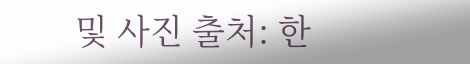및 사진 출처: 한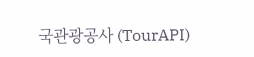국관광공사 (TourAPI)